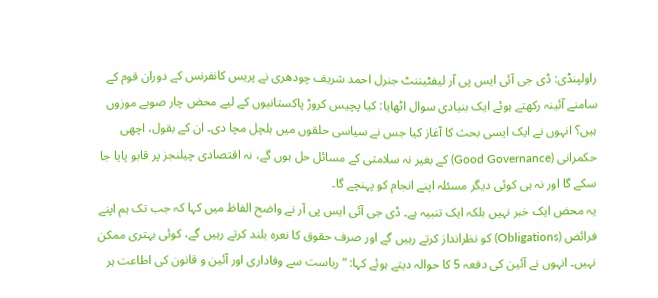راولپنڈی: ڈی جی آئی ایس پی آر لیفٹیننٹ جنرل احمد شریف چودھری نے پریس کانفرنس کے دوران قوم کے سامنے آئینہ رکھتے ہوئے ایک بنیادی سوال اٹھایا: کیا پچیس کروڑ پاکستانیوں کے لیے محض چار صوبے موزوں ہیں؟ انہوں نے ایک ایسی بحث کا آغاز کیا جس نے سیاسی حلقوں میں ہلچل مچا دی۔ ان کے بقول، اچھی حکمرانی (Good Governance) کے بغیر نہ سلامتی کے مسائل حل ہوں گے، نہ اقتصادی چیلنجز پر قابو پایا جا سکے گا اور نہ ہی کوئی دیگر مسئلہ اپنے انجام کو پہنچے گا۔
یہ محض ایک خبر نہیں بلکہ ایک تنبیہ ہے۔ ڈی جی آئی ایس پی آر نے واضح الفاظ میں کہا کہ جب تک ہم اپنے فرائض (Obligations) کو نظرانداز کرتے رہیں گے اور صرف حقوق کا نعرہ بلند کرتے رہیں گے، کوئی بہتری ممکن نہیں۔ انہوں نے آئین کی دفعہ 5 کا حوالہ دیتے ہوئے کہا: “ریاست سے وفاداری اور آئین و قانون کی اطاعت ہر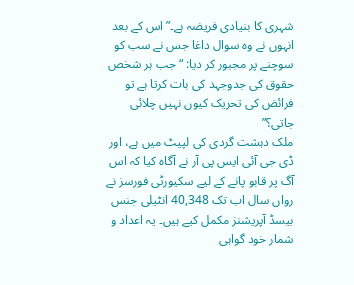شہری کا بنیادی فریضہ ہے۔” اس کے بعد انہوں نے وہ سوال داغا جس نے سب کو سوچنے پر مجبور کر دیا: “جب ہر شخص حقوق کی جدوجہد کی بات کرتا ہے تو فرائض کی تحریک کیوں نہیں چلائی جاتی؟”
ملک دہشت گردی کی لپیٹ میں ہے، اور ڈی جی آئی ایس پی آر نے آگاہ کیا کہ اس آگ پر قابو پانے کے لیے سکیورٹی فورسز نے رواں سال اب تک 40,348 انٹیلی جنس بیسڈ آپریشنز مکمل کیے ہیں۔ یہ اعداد و شمار خود گواہی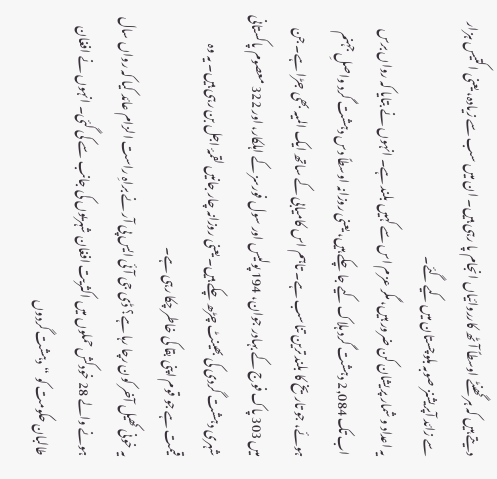دیتے ہیں کہ ہر گھنٹے اوسطاً آٹھ کارروائیاں انجام پا رہی ہیں۔ ان میں سب سے زیادہ، یعنی اکتیس ہزار سے زائد آپریشنز صوبہ بلوچستان میں کیے گئے۔
یہ اعداد و شمار پریشان کن ضرور ہیں، مگر عزم اس سے کہیں بلند ہے۔ انہوں نے بتایا کہ رواں برس اب تک 2,084 دہشت گرد ہلاک کیے جا چکے ہیں، یعنی روزانہ اوسطاً دس دہشت گرد واصلِ جہنم ہوئے، جو تاریخ کا بلند ترین تناسب ہے۔ تاہم اس کامیابی کے ساتھ ایک المیہ بھی جڑا ہے۔ جن میں 303 پاک فوج کے بہادر جوان، 194 پولیس اور سول فورسز کے اہلکار، اور 322 معصوم پاکستانی شہری دہشت گردی کی بھینٹ چڑھ چکے ہیں۔ یعنی روزانہ چار جانیں لقمۂ اجل بن رہی ہیں۔ یہ وہ قیمت ہے جو قوم اپنی بقا کی خاطر چکا رہی ہے۔
یہ خونی کھیل آخر کون رچا رہا ہے؟ ڈی جی آئی ایس پی آر نے براہِ راست الزام عائد کیا کہ رواں سال ہونے والے 28 خودکش حملوں میں اکثریت افغان شہریوں کی جانب سے کی گئی۔ انہوں نے افغان طالبان حکومت کو “دہشت گردوں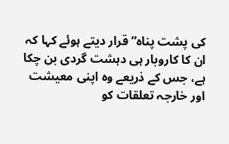کی پشت پناہ” قرار دیتے ہوئے کہا کہ ان کا کاروبار ہی دہشت گردی بن چکا ہے، جس کے ذریعے وہ اپنی معیشت اور خارجہ تعلقات کو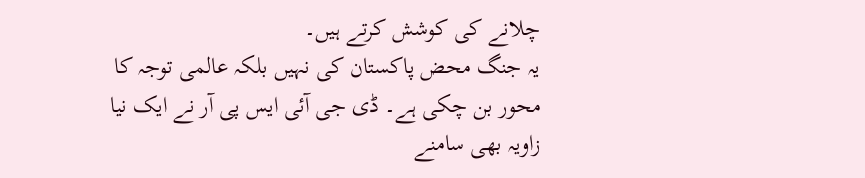چلانے کی کوشش کرتے ہیں۔
یہ جنگ محض پاکستان کی نہیں بلکہ عالمی توجہ کا محور بن چکی ہے۔ ڈی جی آئی ایس پی آر نے ایک نیا زاویہ بھی سامنے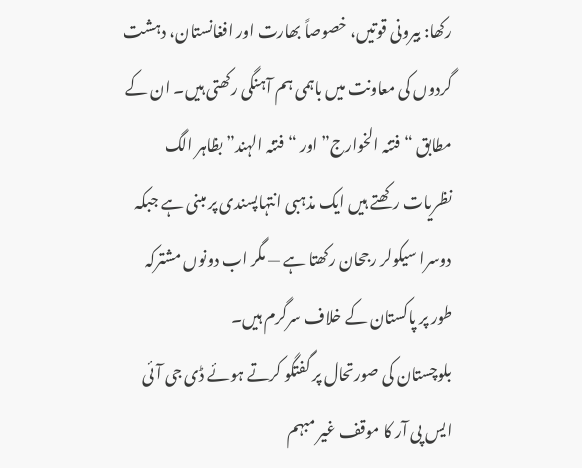رکھا: بیرونی قوتیں، خصوصاً بھارت اور افغانستان، دہشت گردوں کی معاونت میں باہمی ہم آہنگی رکھتی ہیں۔ ان کے مطابق “فتنہ الخوارج” اور “فتنہ الہند” بظاہر الگ نظریات رکھتے ہیں ایک مذہبی انتہاپسندی پر مبنی ہے جبکہ دوسرا سیکولر رجحان رکھتا ہے — مگر اب دونوں مشترکہ طور پر پاکستان کے خلاف سرگرم ہیں۔
بلوچستان کی صورتحال پر گفتگو کرتے ہوئے ڈی جی آئی ایس پی آر کا موقف غیر مبہم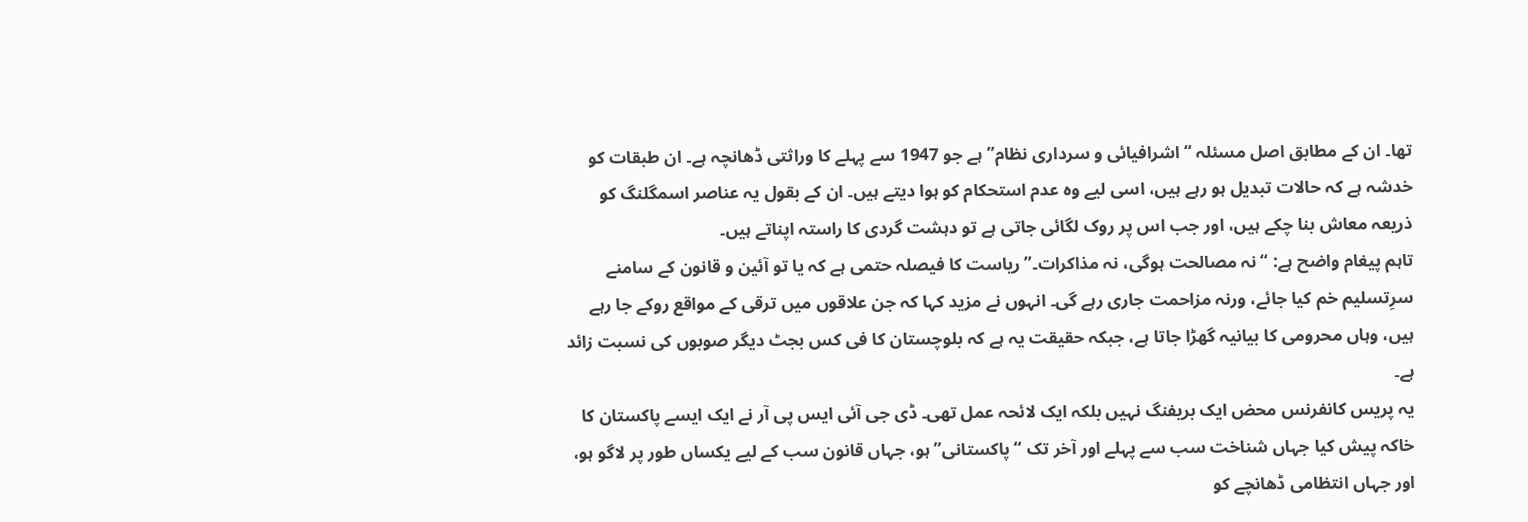تھا۔ ان کے مطابق اصل مسئلہ “اشرافیائی و سرداری نظام” ہے جو 1947 سے پہلے کا وراثتی ڈھانچہ ہے۔ ان طبقات کو خدشہ ہے کہ حالات تبدیل ہو رہے ہیں، اسی لیے وہ عدم استحکام کو ہوا دیتے ہیں۔ ان کے بقول یہ عناصر اسمگلنگ کو ذریعہ معاش بنا چکے ہیں، اور جب اس پر روک لگائی جاتی ہے تو دہشت گردی کا راستہ اپناتے ہیں۔
تاہم پیغام واضح ہے: “نہ مصالحت ہوگی، نہ مذاکرات۔” ریاست کا فیصلہ حتمی ہے کہ یا تو آئین و قانون کے سامنے سرِتسلیم خم کیا جائے، ورنہ مزاحمت جاری رہے گی۔ انہوں نے مزید کہا کہ جن علاقوں میں ترقی کے مواقع روکے جا رہے ہیں، وہاں محرومی کا بیانیہ گھڑا جاتا ہے، جبکہ حقیقت یہ ہے کہ بلوچستان کا فی کس بجٹ دیگر صوبوں کی نسبت زائد ہے۔
یہ پریس کانفرنس محض ایک بریفنگ نہیں بلکہ ایک لائحہ عمل تھی۔ ڈی جی آئی ایس پی آر نے ایک ایسے پاکستان کا خاکہ پیش کیا جہاں شناخت سب سے پہلے اور آخر تک “پاکستانی” ہو، جہاں قانون سب کے لیے یکساں طور پر لاگو ہو، اور جہاں انتظامی ڈھانچے کو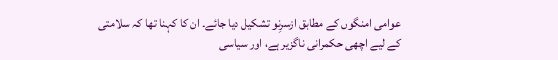عوامی امنگوں کے مطابق ازسرِنو تشکیل دیا جائے۔ ان کا کہنا تھا کہ سلامتی کے لیے اچھی حکمرانی ناگزیر ہے، اور سیاسی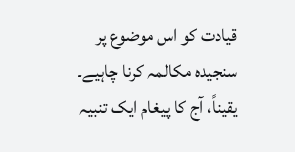قیادت کو اس موضوع پر سنجیدہ مکالمہ کرنا چاہیے۔
یقیناً، آج کا پیغام ایک تنبیہ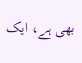بھی ہے، ایک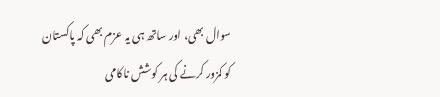سوال بھی، اور ساتھ ہی یہ عزم بھی کہ پاکستان کو کمزور کرنے کی ہر کوشش ناکامی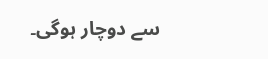سے دوچار ہوگی۔